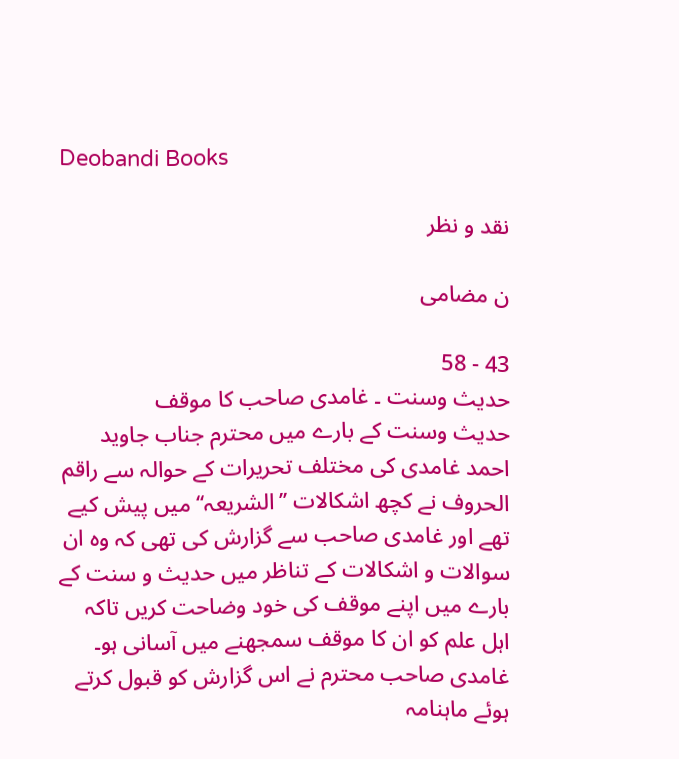Deobandi Books

نقد و نظر

ن مضامی

43 - 58
حدیث وسنت ۔ غامدی صاحب کا موقف
حدیث وسنت کے بارے میں محترم جناب جاوید احمد غامدی کی مختلف تحریرات کے حوالہ سے راقم الحروف نے کچھ اشکالات ’’الشریعہ‘‘ میں پیش کیے تھے اور غامدی صاحب سے گزارش کی تھی کہ وہ ان سوالات و اشکالات کے تناظر میں حدیث و سنت کے بارے میں اپنے موقف کی خود وضاحت کریں تاکہ اہل علم کو ان کا موقف سمجھنے میں آسانی ہو۔ غامدی صاحب محترم نے اس گزارش کو قبول کرتے ہوئے ماہنامہ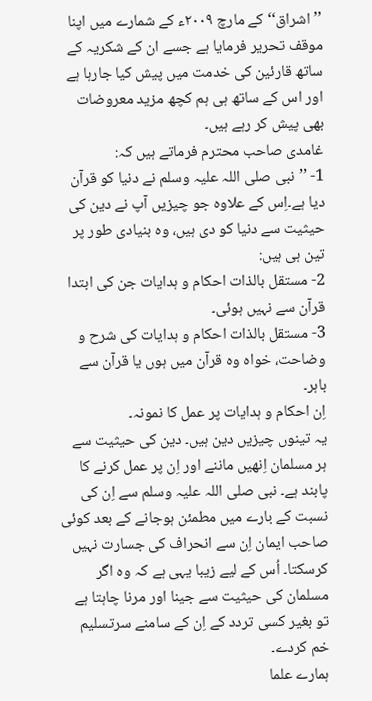’’اشراق‘‘ کے مارچ ۲۰۰۹ء کے شمارے میں اپنا موقف تحریر فرمایا ہے جسے ان کے شکریہ کے ساتھ قارئین کی خدمت میں پیش کیا جارہا ہے اور اس کے ساتھ ہی ہم کچھ مزید معروضات بھی پیش کر رہے ہیں۔
غامدی صاحب محترم فرماتے ہیں کہ:
1- ’’نبی صلی اللہ علیہ وسلم نے دنیا کو قرآن دیا ہے۔اِس کے علاوہ جو چیزیں آپ نے دین کی حیثیت سے دنیا کو دی ہیں، وہ بنیادی طور پر تین ہی ہیں:
2- مستقل بالذات احکام و ہدایات جن کی ابتدا قرآن سے نہیں ہوئی۔
3- مستقل بالذات احکام و ہدایات کی شرح و وضاحت، خواہ وہ قرآن میں ہوں یا قرآن سے باہر۔
اِن احکام و ہدایات پر عمل کا نمونہ۔
یہ تینوں چیزیں دین ہیں۔ دین کی حیثیت سے ہر مسلمان اِنھیں ماننے اور اِن پر عمل کرنے کا پابند ہے۔ نبی صلی اللہ علیہ وسلم سے اِن کی نسبت کے بارے میں مطمئن ہوجانے کے بعد کوئی صاحب ایمان اِن سے انحراف کی جسارت نہیں کرسکتا۔ اُس کے لیے زیبا یہی ہے کہ وہ اگر مسلمان کی حیثیت سے جینا اور مرنا چاہتا ہے تو بغیر کسی تردد کے اِن کے سامنے سرتسلیم خم کردے۔
ہمارے علما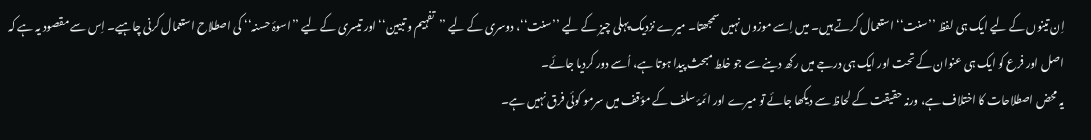اِن تینوں کے لیے ایک ہی لفظ ’’سنت‘‘ استعمال کرتے ہیں۔ میں اِسے موزوں نہیں سمجھتا۔ میرے نزدیک پہلی چیز کے لیے ’’سنت‘‘، دوسری کے لیے ’’تفہیم و تبیین‘‘ اور تیسری کے لیے ’’اسوۂ حسنہ‘‘ کی اصطلاح استعمال کرنی چاہیے۔ اِس سے مقصود یہ ہے کہ اصل اور فرع کو ایک ہی عنوان کے تحت اور ایک ہی درجے میں رکھ دینے سے جو خلط مبحث پیدا ہوتا ہے، اُسے دور کردیا جائے۔
یہ محض اصطلاحات کا اختلاف ہے، ورنہ حقیقت کے لحاظ سے دیکھا جائے تو میرے اور ائمۂ سلف کے مؤقف میں سرمو کوئی فرق نہیں ہے۔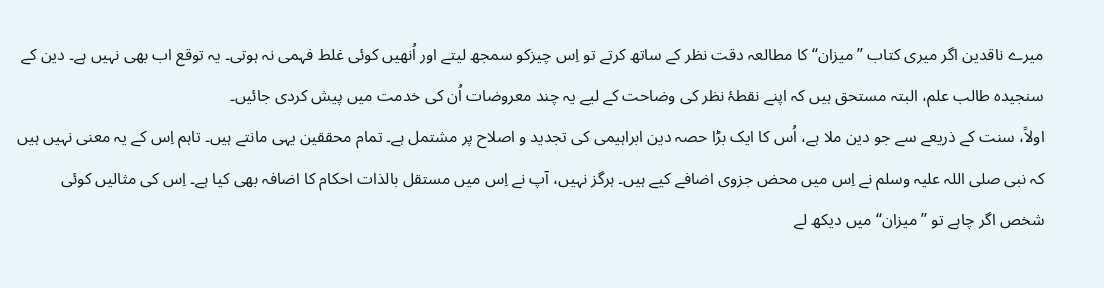میرے ناقدین اگر میری کتاب ’’میزان‘‘ کا مطالعہ دقت نظر کے ساتھ کرتے تو اِس چیزکو سمجھ لیتے اور اُنھیں کوئی غلط فہمی نہ ہوتی۔ یہ توقع اب بھی نہیں ہے۔ دین کے سنجیدہ طالب علم، البتہ مستحق ہیں کہ اپنے نقطۂ نظر کی وضاحت کے لیے یہ چند معروضات اُن کی خدمت میں پیش کردی جائیں۔
اولاً، سنت کے ذریعے سے جو دین ملا ہے، اُس کا ایک بڑا حصہ دین ابراہیمی کی تجدید و اصلاح پر مشتمل ہے۔ تمام محققین یہی مانتے ہیں۔ تاہم اِس کے یہ معنی نہیں ہیں کہ نبی صلی اللہ علیہ وسلم نے اِس میں محض جزوی اضافے کیے ہیں۔ ہرگز نہیں، آپ نے اِس میں مستقل بالذات احکام کا اضافہ بھی کیا ہے۔ اِس کی مثالیں کوئی شخص اگر چاہے تو ’’میزان‘‘ میں دیکھ لے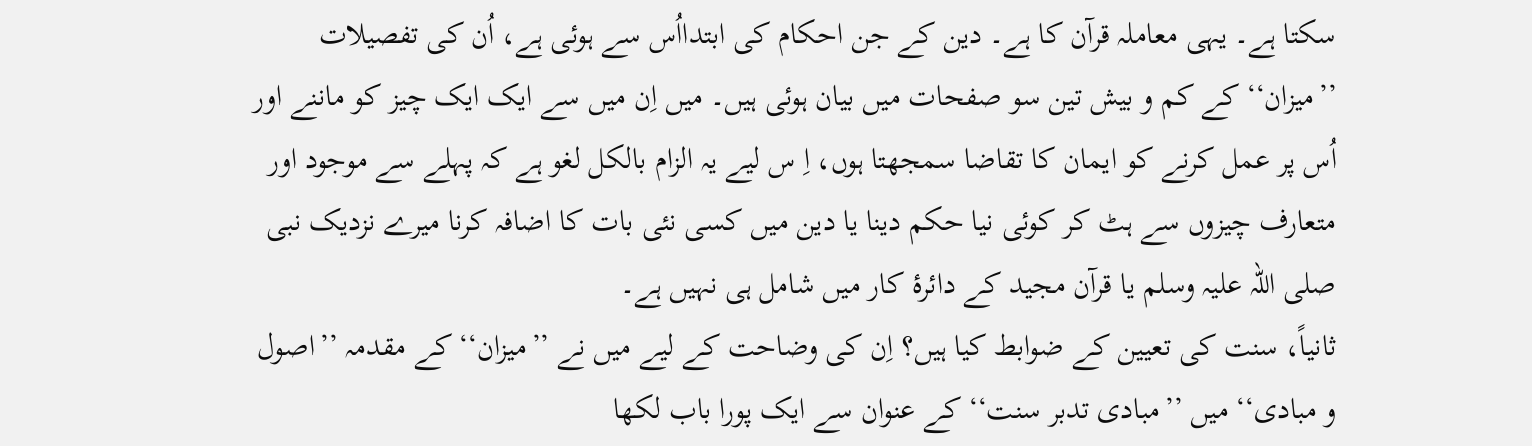سکتا ہے۔ یہی معاملہ قرآن کا ہے۔ دین کے جن احکام کی ابتدااُس سے ہوئی ہے، اُن کی تفصیلات ’’میزان‘‘ کے کم و بیش تین سو صفحات میں بیان ہوئی ہیں۔ میں اِن میں سے ایک ایک چیز کو ماننے اور اُس پر عمل کرنے کو ایمان کا تقاضا سمجھتا ہوں، اِ س لیے یہ الزام بالکل لغو ہے کہ پہلے سے موجود اور متعارف چیزوں سے ہٹ کر کوئی نیا حکم دینا یا دین میں کسی نئی بات کا اضافہ کرنا میرے نزدیک نبی صلی اللہ علیہ وسلم یا قرآن مجید کے دائرۂ کار میں شامل ہی نہیں ہے۔
ثانیاً، سنت کی تعیین کے ضوابط کیا ہیں؟ اِن کی وضاحت کے لیے میں نے ’’میزان‘‘ کے مقدمہ ’’اصول و مبادی‘‘ میں ’’مبادی تدبر سنت‘‘ کے عنوان سے ایک پورا باب لکھا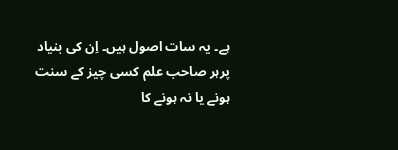ہے۔ یہ سات اصول ہیں۔ اِن کی بنیاد پرہر صاحب علم کسی چیز کے سنت ہونے یا نہ ہونے کا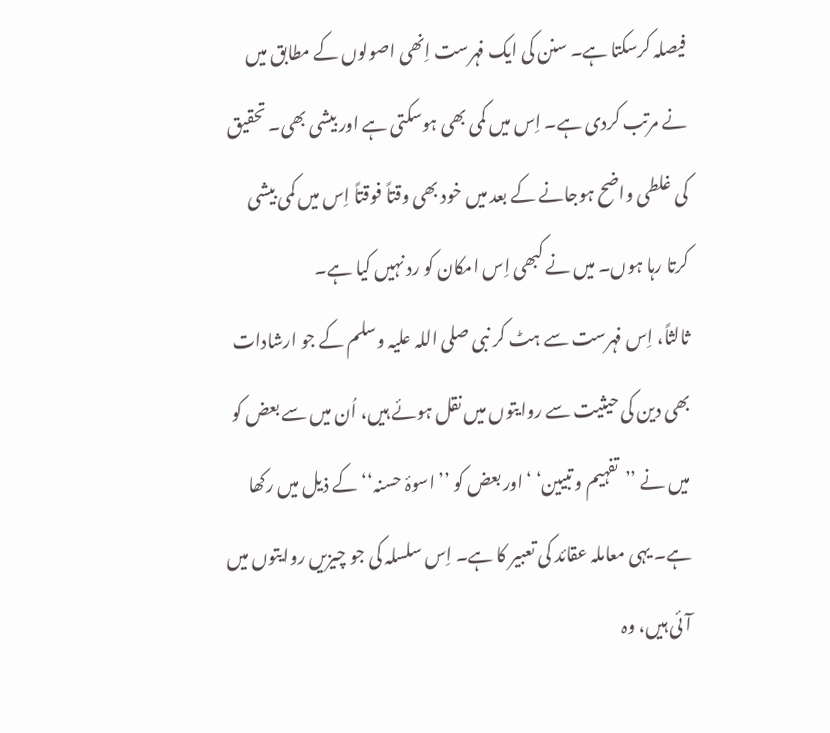فیصلہ کرسکتا ہے۔ سنن کی ایک فہرست اِنھی اصولوں کے مطابق میں نے مرتب کردی ہے۔ اِس میں کمی بھی ہوسکتی ہے اور بیشی بھی۔ تحقیق کی غلطی واضح ہوجانے کے بعد میں خود بھی وقتاً فوقتاً اِس میں کمی بیشی کرتا رہا ہوں۔ میں نے کبھی اِس امکان کو رد نہیں کیا ہے۔
ثالثاً، اِس فہرست سے ہٹ کر نبی صلی اللہ علیہ وسلم کے جو ارشادات بھی دین کی حیثیت سے روایتوں میں نقل ہوئے ہیں، اُن میں سے بعض کو میں نے ’’تفہیم و تبیین‘ ‘ اور بعض کو ’’اسوۂ حسنہ‘‘ کے ذیل میں رکھا ہے۔ یہی معاملہ عقائد کی تعبیر کا ہے۔ اِس سلسلہ کی جو چیزیں روایتوں میں آئی ہیں، وہ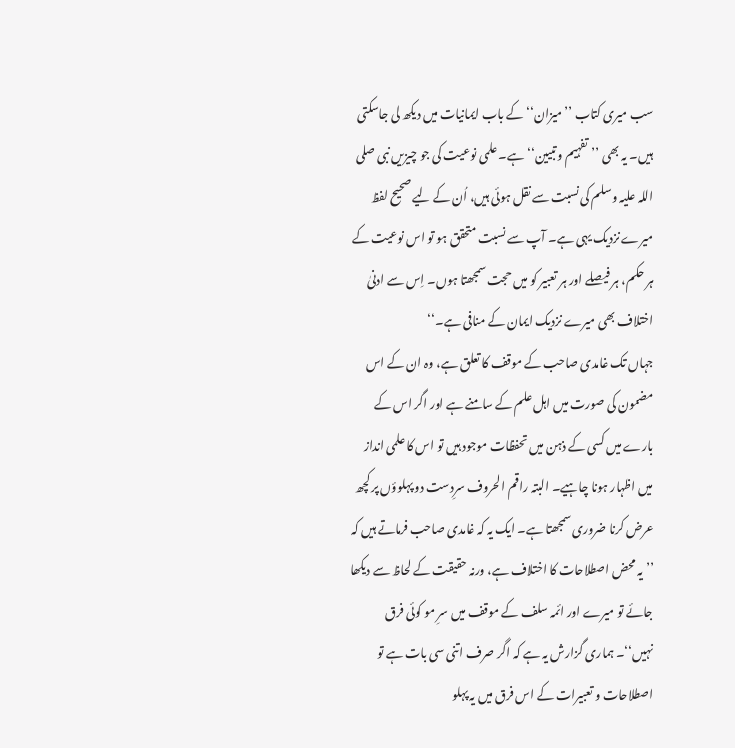سب میری کتاب ’’میزان‘‘ کے باب ایمانیات میں دیکھ لی جاسکتی ہیں۔ یہ بھی ’’تفہیم و تبیین‘‘ ہے۔ علمی نوعیت کی جو چیزیں نبی صلی اللہ علیہ وسلم کی نسبت سے نقل ہوئی ہیں، اُن کے لیے صحیح لفظ میرے نزدیک یہی ہے۔ آپ سے نسبت متحقق ہو تو اس نوعیت کے ہر حکم، ہر فیصلے اور ہر تعبیر کو میں حجت سمجھتا ہوں۔ اِس سے ادنیٰ اختلاف بھی میرے نزدیک ایمان کے منافی ہے۔‘‘
جہاں تک غامدی صاحب کے موقف کا تعلق ہے، وہ ان کے اس مضمون کی صورت میں اہل علم کے سامنے ہے اور اگر اس کے بارے میں کسی کے ذہن میں تحفظات موجود ہیں تو اس کا علمی انداز میں اظہار ہونا چاہیے۔ البتہ راقم الحروف سرِدست دو پہلوؤں پر کچھ عرض کرنا ضروری سمجھتا ہے۔ ایک یہ کہ غامدی صاحب فرماتے ہیں کہ ’’یہ محض اصطلاحات کا اختلاف ہے، ورنہ حقیقت کے لحاظ سے دیکھا جائے تو میرے اور ائمہ سلف کے موقف میں سرِ مو کوئی فرق نہیں‘‘۔ ہماری گزارش یہ ہے کہ اگر صرف اتنی سی بات ہے تو اصطلاحات و تعبیرات کے اس فرق میں یہ پہلو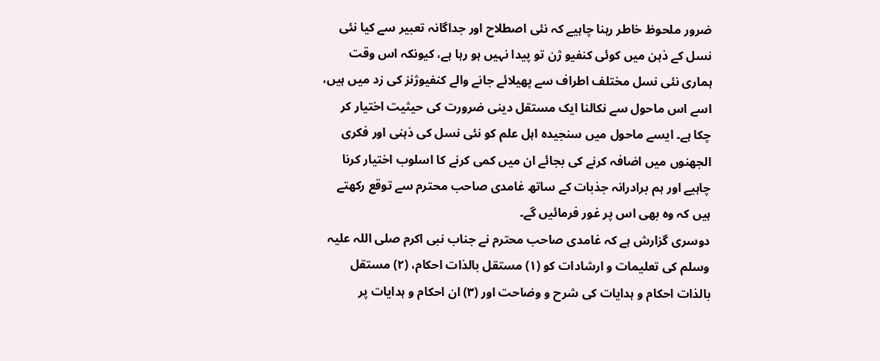ضرور ملحوظ خاطر رہنا چاہیے کہ نئی اصطلاح اور جداگانہ تعبیر سے کیا نئی نسل کے ذہن میں کوئی کنفیو ژن تو پیدا نہیں ہو رہا ہے، کیونکہ اس وقت ہماری نئی نسل مختلف اطراف سے پھیلائے جانے والے کنفیوژنز کی زد میں ہیں، اسے اس ماحول سے نکالنا ایک مستقل دینی ضرورت کی حیثیت اختیار کر چکا ہے۔ ایسے ماحول میں سنجیدہ اہل علم کو نئی نسل کی ذہنی اور فکری الجھنوں میں اضافہ کرنے کی بجائے ان میں کمی کرنے کا اسلوب اختیار کرنا چاہیے اور ہم برادرانہ جذبات کے ساتھ غامدی صاحب محترم سے توقع رکھتے ہیں کہ وہ بھی اس پر غور فرمائیں گے۔
دوسری گزارش ہے کہ غامدی صاحب محترم نے جناب نبی اکرم صلی اللہ علیہ وسلم کی تعلیمات و ارشادات کو (۱) مستقل بالذات احکام، (۲) مستقل بالذات احکام و ہدایات کی شرح و وضاحت اور (۳) ان احکام و ہدایات پر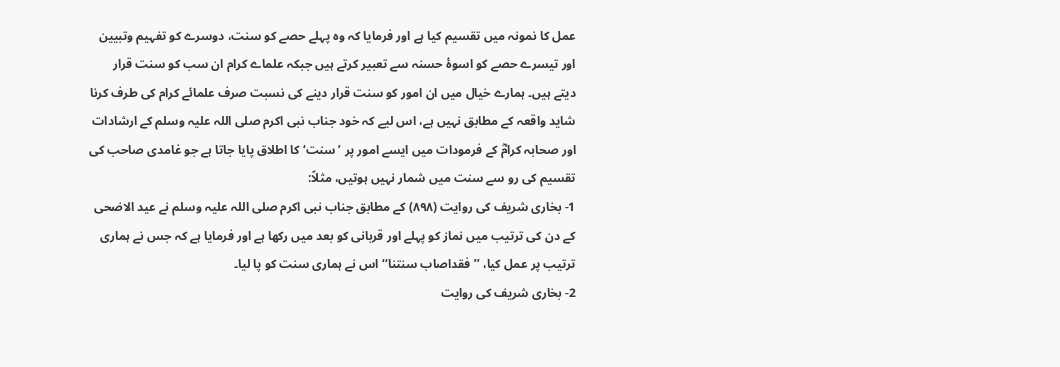عمل کا نمونہ میں تقسیم کیا ہے اور فرمایا کہ وہ پہلے حصے کو سنت، دوسرے کو تفہیم وتبیین اور تیسرے حصے کو اسوۂ حسنہ سے تعبیر کرتے ہیں جبکہ علماے کرام ان سب کو سنت قرار دیتے ہیں۔ ہمارے خیال میں ان امور کو سنت قرار دینے کی نسبت صرف علمائے کرام کی طرف کرنا شاید واقعہ کے مطابق نہیں ہے، اس لیے کہ خود جناب نبی اکرم صلی اللہ علیہ وسلم کے ارشادات اور صحابہ کرامؓ کے فرمودات میں ایسے امور پر ’سنت‘ کا اطلاق پایا جاتا ہے جو غامدی صاحب کی تقسیم کی رو سے سنت میں شمار نہیں ہوتیں، مثلاً:
1- بخاری شریف کی روایت (۸۹۸) کے مطابق جناب نبی اکرم صلی اللہ علیہ وسلم نے عید الاضحی کے دن کی ترتیب میں نماز کو پہلے اور قربانی کو بعد میں رکھا ہے اور فرمایا ہے کہ جس نے ہماری ترتیب پر عمل کیا، ’’فقداصاب سنتنا‘‘ اس نے ہماری سنت کو پا لیا۔
2- بخاری شریف کی روایت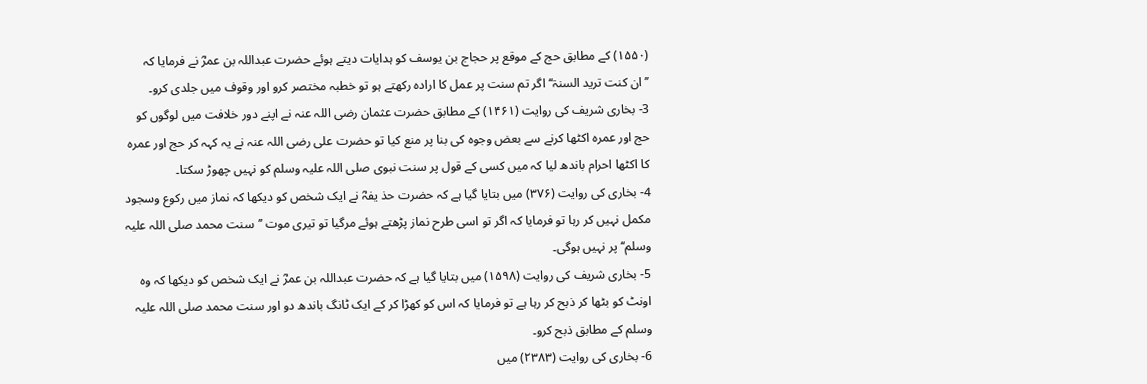(۱۵۵۰) کے مطابق حج کے موقع پر حجاج بن یوسف کو ہدایات دیتے ہوئے حضرت عبداللہ بن عمرؓ نے فرمایا کہ ’’ان کنت ترید السنۃ‘‘ اگر تم سنت پر عمل کا ارادہ رکھتے ہو تو خطبہ مختصر کرو اور وقوف میں جلدی کرو۔
3- بخاری شریف کی روایت (۱۴۶۱) کے مطابق حضرت عثمان رضی اللہ عنہ نے اپنے دور خلافت میں لوگوں کو حج اور عمرہ اکٹھا کرنے سے بعض وجوہ کی بنا پر منع کیا تو حضرت علی رضی اللہ عنہ نے یہ کہہ کر حج اور عمرہ کا اکٹھا احرام باندھ لیا کہ میں کسی کے قول پر سنت نبوی صلی اللہ علیہ وسلم کو نہیں چھوڑ سکتا۔
4- بخاری کی روایت (۳۷۶) میں بتایا گیا ہے کہ حضرت حذ یفہؓ نے ایک شخص کو دیکھا کہ نماز میں رکوع وسجود مکمل نہیں کر رہا تو فرمایا کہ اگر تو اسی طرح نماز پڑھتے ہوئے مرگیا تو تیری موت ’’سنت محمد صلی اللہ علیہ وسلم‘‘ پر نہیں ہوگی۔
5- بخاری شریف کی روایت (۱۵۹۸) میں بتایا گیا ہے کہ حضرت عبداللہ بن عمرؓ نے ایک شخص کو دیکھا کہ وہ اونٹ کو بٹھا کر ذبح کر رہا ہے تو فرمایا کہ اس کو کھڑا کر کے ایک ٹانگ باندھ دو اور سنت محمد صلی اللہ علیہ وسلم کے مطابق ذبح کرو۔
6- بخاری کی روایت (۲۳۸۳) میں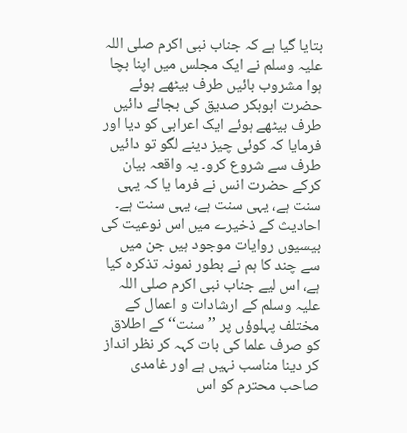بتایا گیا ہے کہ جناب نبی اکرم صلی اللہ علیہ وسلم نے ایک مجلس میں اپنا بچا ہوا مشروب بائیں طرف بیٹھے ہوئے حضرت ابوبکر صدیق کی بجائے دائیں طرف بیٹھے ہوئے ایک اعرابی کو دیا اور فرمایا کہ کوئی چیز دینے لگو تو دائیں طرف سے شروع کرو۔ یہ واقعہ بیان کرکے حضرت انس نے فرما یا کہ یہی سنت ہے، یہی سنت ہے، یہی سنت ہے۔
احادیث کے ذخیرے میں اس نوعیت کی بیسیوں روایات موجود ہیں جن میں سے چند کا ہم نے بطور نمونہ تذکرہ کیا ہے، اس لیے جناب نبی اکرم صلی اللہ علیہ وسلم کے ارشادات و اعمال کے مختلف پہلوؤں پر ’’سنت‘‘ کے اطلاق کو صرف علما کی بات کہہ کر نظر انداز کر دینا مناسب نہیں ہے اور غامدی صاحب محترم کو اس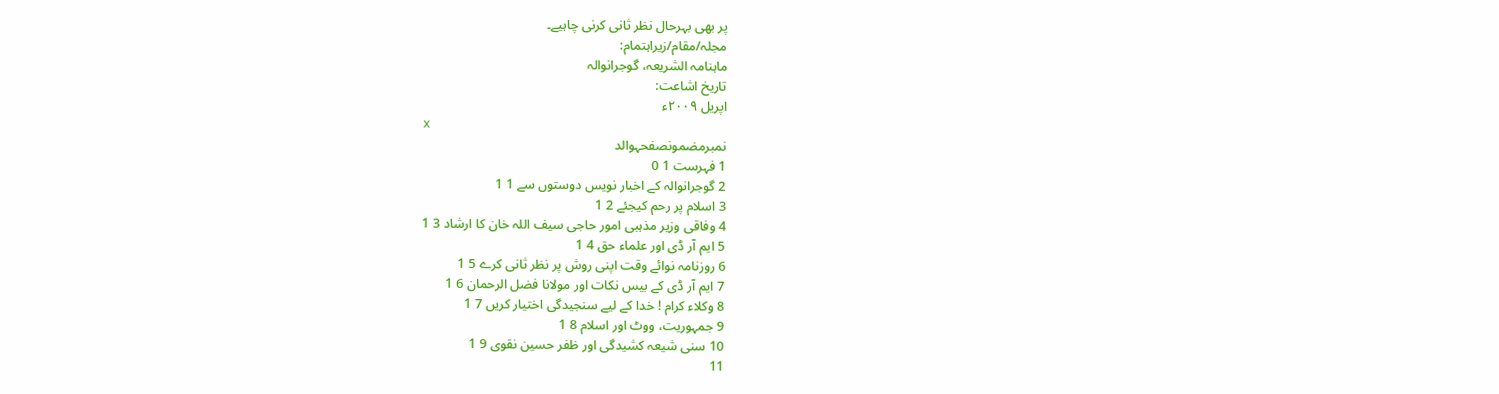پر بھی بہرحال نظر ثانی کرنی چاہیے۔
مجلہ/مقام/زیراہتمام:
ماہنامہ الشریعہ، گوجرانوالہ
تاریخ اشاعت:
اپریل ۲۰۰۹ء
x
نمبرمضمونصفحہوالد
1 فہرست 1 0
2 گوجرانوالہ کے اخبار نویس دوستوں سے 1 1
3 اسلام پر رحم کیجئے 2 1
4 وفاقی وزیر مذہبی امور حاجی سیف اللہ خان کا ارشاد 3 1
5 ایم آر ڈی اور علماء حق 4 1
6 روزنامہ نوائے وقت اپنی روش پر نظر ثانی کرے 5 1
7 ایم آر ڈی کے بیس نکات اور مولانا فضل الرحمان 6 1
8 وکلاء کرام ! خدا کے لیے سنجیدگی اختیار کریں 7 1
9 جمہوریت، ووٹ اور اسلام 8 1
10 سنی شیعہ کشیدگی اور ظفر حسین نقوی 9 1
11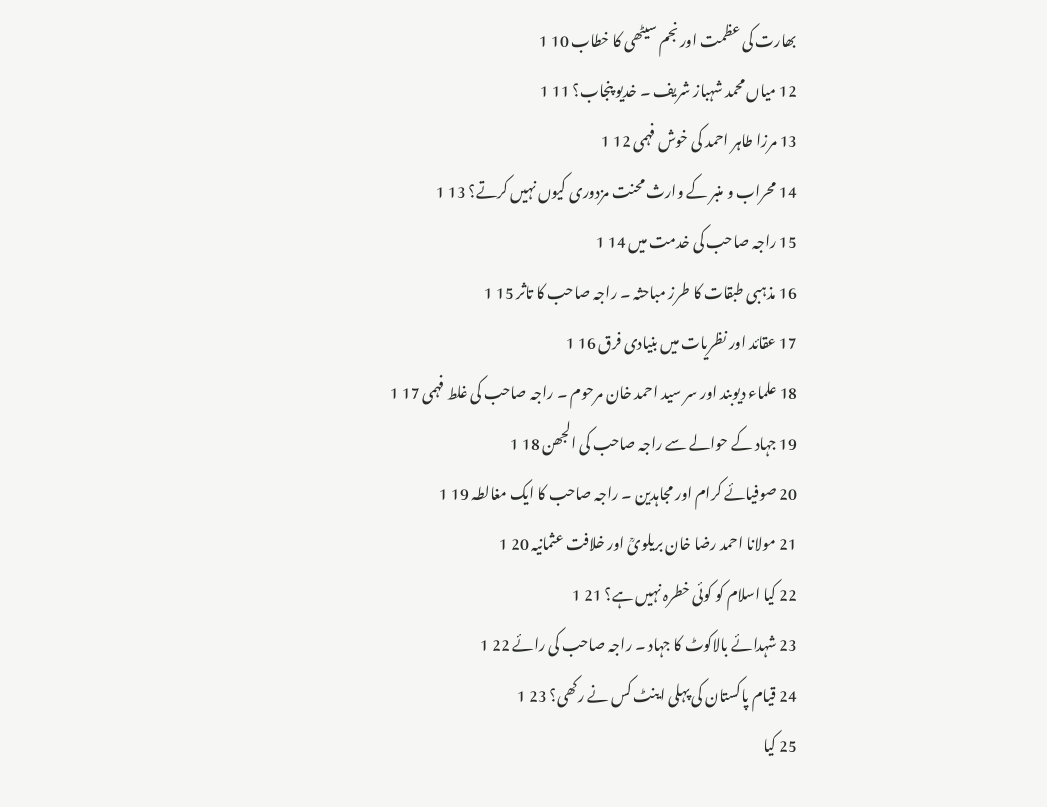بھارت کی عظمت اور نجم سیٹھی کا خطاب 10 1
12 میاں محمد شہباز شریف ۔ خدیو پنجاب؟ 11 1
13 مرزا طاہر احمد کی خوش فہمی 12 1
14 محراب و منبر کے وارث محنت مزدوری کیوں نہیں کرتے؟ 13 1
15 راجہ صاحب کی خدمت میں 14 1
16 مذہبی طبقات کا طرز مباحثہ ۔ راجہ صاحب کا تاثر 15 1
17 عقائد اور نظریات میں بنیادی فرق 16 1
18 علماء دیوبند اور سر سید احمد خان مرحوم ۔ راجہ صاحب کی غلط فہمی 17 1
19 جہاد کے حوالے سے راجہ صاحب کی الجھن 18 1
20 صوفیائے کرام اور مجاہدین ۔ راجہ صاحب کا ایک مغالطہ 19 1
21 مولانا احمد رضا خان بریلویؒ اور خلافت عثمانیہ 20 1
22 کیا اسلام کو کوئی خطرہ نہیں ہے؟ 21 1
23 شہدائے بالاکوٹ کا جہاد ۔ راجہ صاحب کی رائے 22 1
24 قیام پاکستان کی پہلی اینٹ کس نے رکھی؟ 23 1
25 کیا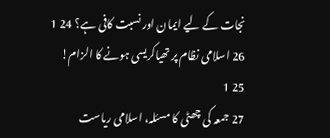نجات کے لیے ایمان اور نسبت کافی ہے؟ 24 1
26 اسلامی نظام پر تھیاکریسی ہونے کا الزام! 25 1
27 جمعہ کی چھٹی کا مسئلہ، اسلامی ریاست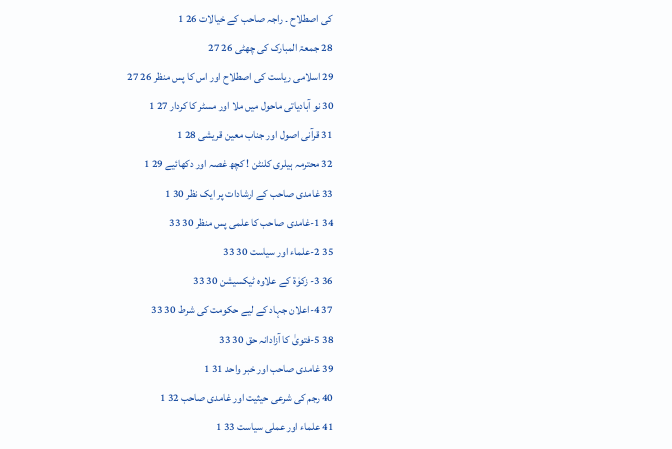کی اصطلاح ۔ راجہ صاحب کے خیالات 26 1
28 جمعۃ المبارک کی چھٹی 26 27
29 اسلامی ریاست کی اصطلاح اور اس کا پس منظر 26 27
30 نو آبادیاتی ماحول میں ملا اور مسٹر کا کردار 27 1
31 قرآنی اصول اور جناب معین قریشی 28 1
32 محترمہ ہیلری کلنٹن ! کچھ غصہ اور دکھائیے 29 1
33 غامدی صاحب کے ارشادات پر ایک نظر 30 1
34 1-غامدی صاحب کا علمی پس منظر 30 33
35 2-علماء اور سیاست 30 33
36 3- زکوٰۃ کے علاوہ ٹیکسیشن 30 33
37 4-اعلان جہاد کے لیے حکومت کی شرط 30 33
38 5-فتویٰ کا آزادانہ حق 30 33
39 غامدی صاحب اور خبر واحد 31 1
40 رجم کی شرعی حیثیت اور غامدی صاحب 32 1
41 علماء اور عملی سیاست 33 1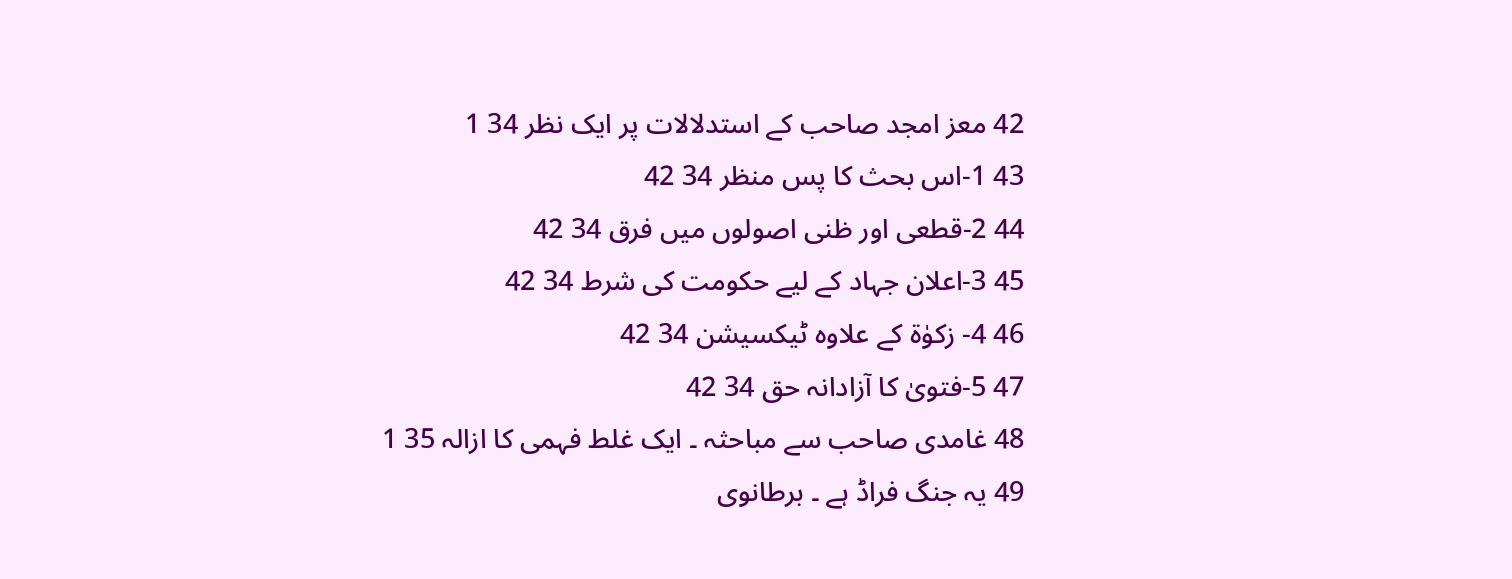42 معز امجد صاحب کے استدلالات پر ایک نظر 34 1
43 1-اس بحث کا پس منظر 34 42
44 2-قطعی اور ظنی اصولوں میں فرق 34 42
45 3-اعلان جہاد کے لیے حکومت کی شرط 34 42
46 4- زکوٰۃ کے علاوہ ٹیکسیشن 34 42
47 5-فتویٰ کا آزادانہ حق 34 42
48 غامدی صاحب سے مباحثہ ۔ ایک غلط فہمی کا ازالہ 35 1
49 یہ جنگ فراڈ ہے ۔ برطانوی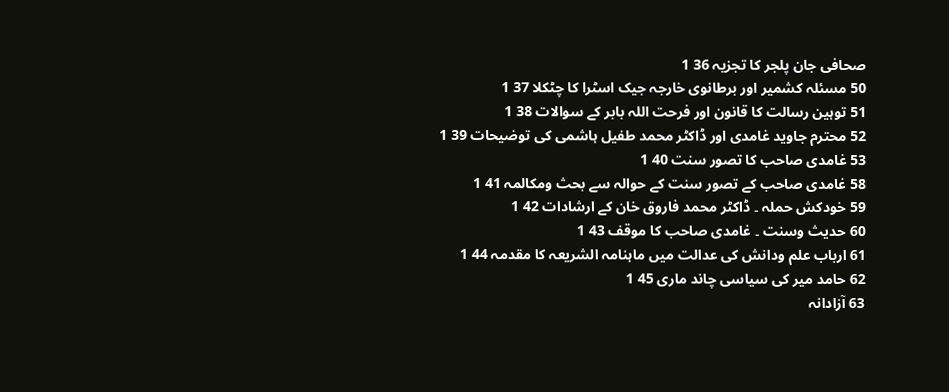صحافی جان پلجر کا تجزیہ 36 1
50 مسئلہ کشمیر اور برطانوی خارجہ جیک اسٹرا کا چٹکلا 37 1
51 توہین رسالت کا قانون اور فرحت اللہ بابر کے سوالات 38 1
52 محترم جاوید غامدی اور ڈاکٹر محمد طفیل ہاشمی کی توضیحات 39 1
53 غامدی صاحب کا تصور سنت 40 1
58 غامدی صاحب کے تصور سنت کے حوالہ سے بحث ومکالمہ 41 1
59 خودکش حملہ ۔ ڈاکٹر محمد فاروق خان کے ارشادات 42 1
60 حدیث وسنت ۔ غامدی صاحب کا موقف 43 1
61 ارباب علم ودانش کی عدالت میں ماہنامہ الشریعہ کا مقدمہ 44 1
62 حامد میر کی سیاسی چاند ماری 45 1
63 آزادانہ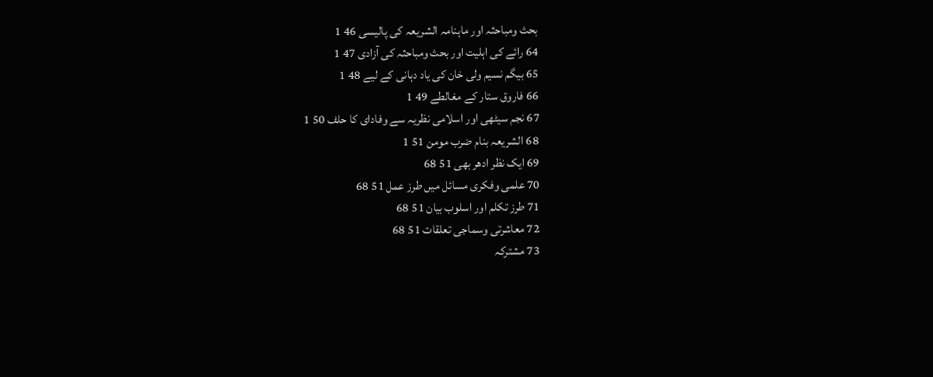بحث ومباحثہ اور ماہنامہ الشریعہ کی پالیسی 46 1
64 رائے کی اہلیت اور بحث ومباحثہ کی آزادی 47 1
65 بیگم نسیم ولی خان کی یاد دہانی کے لیے 48 1
66 فاروق ستار کے مغالطے 49 1
67 نجم سیٹھی اور اسلامی نظریہ سے وفادای کا حلف 50 1
68 الشریعہ بنام ضرب مومن 51 1
69 ایک نظر ادھر بھی 51 68
70 علمی وفکری مسائل میں طرز عمل 51 68
71 طرز تکلم اور اسلوب بیان 51 68
72 معاشرتی وسماجی تعلقات 51 68
73 مشترکہ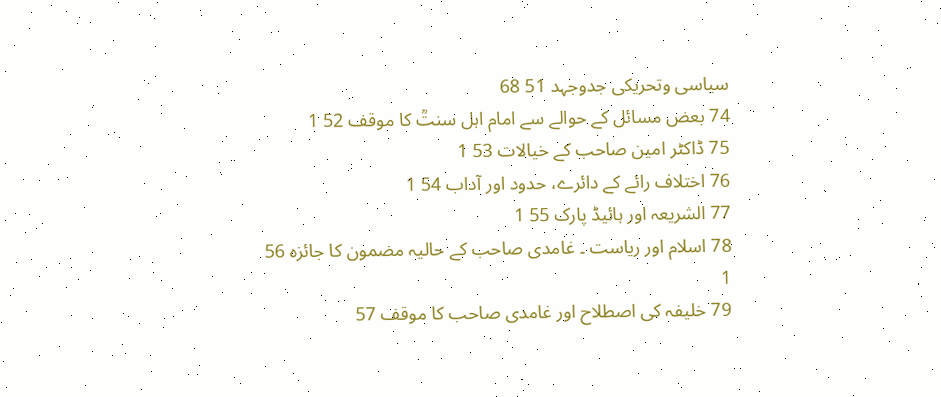سیاسی وتحریکی جدوجہد 51 68
74 بعض مسائل کے حوالے سے امام اہل سنتؒ کا موقف 52 1
75 ڈاکٹر امین صاحب کے خیالات 53 1
76 اختلاف رائے کے دائرے، حدود اور آداب 54 1
77 الشریعہ اور ہائیڈ پارک 55 1
78 اسلام اور ریاست ۔ غامدی صاحب کے حالیہ مضمون کا جائزہ 56 1
79 خلیفہ کی اصطلاح اور غامدی صاحب کا موقف 57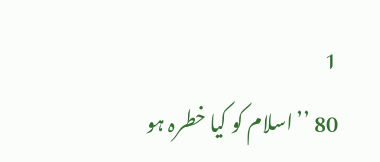1
80 ’’اسلام کو کیا خطرہ ہو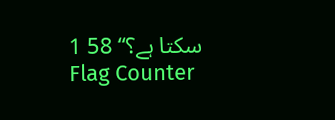سکتا ہے؟‘‘ 58 1
Flag Counter